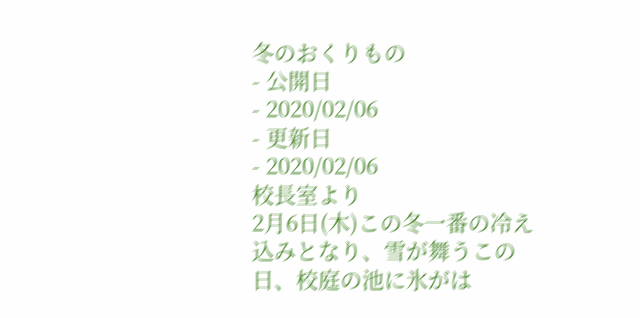冬のおくりもの
- 公開日
- 2020/02/06
- 更新日
- 2020/02/06
校長室より
2月6日(木)この冬一番の冷え込みとなり、雪が舞うこの日、校庭の池に氷がは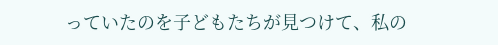っていたのを子どもたちが見つけて、私の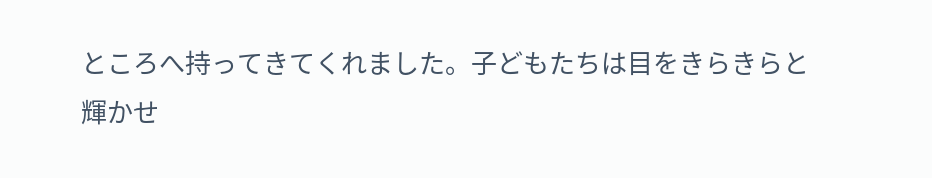ところへ持ってきてくれました。子どもたちは目をきらきらと輝かせ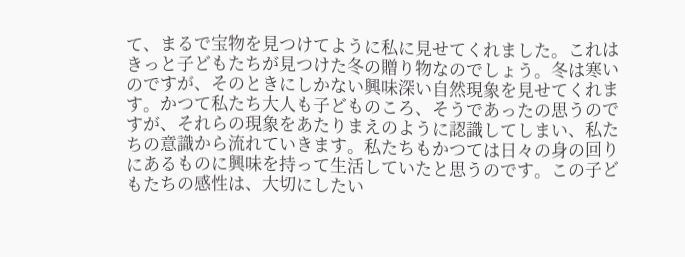て、まるで宝物を見つけてように私に見せてくれました。これはきっと子どもたちが見つけた冬の贈り物なのでしょう。冬は寒いのですが、そのときにしかない興味深い自然現象を見せてくれます。かつて私たち大人も子どものころ、そうであったの思うのですが、それらの現象をあたりまえのように認識してしまい、私たちの意識から流れていきます。私たちもかつては日々の身の回りにあるものに興味を持って生活していたと思うのです。この子どもたちの感性は、大切にしたい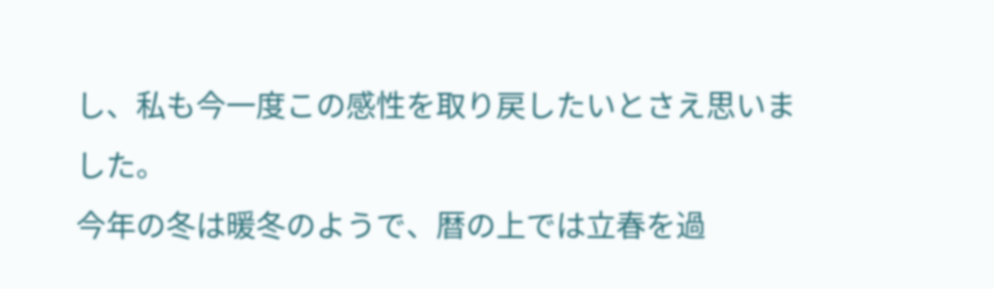し、私も今一度この感性を取り戻したいとさえ思いました。
今年の冬は暖冬のようで、暦の上では立春を過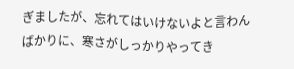ぎましたが、忘れてはいけないよと言わんばかりに、寒さがしっかりやってき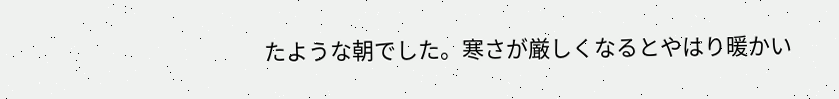たような朝でした。寒さが厳しくなるとやはり暖かい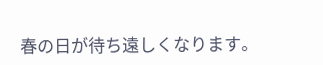春の日が待ち遠しくなります。